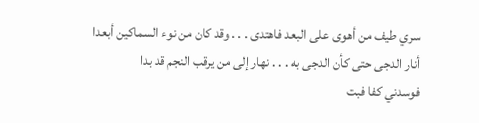سري طيف من أهوى على البعد فاهتدى . . . وقد كان من نوء السماكين أبعدا
أنار الدجى حتى كأن الدجى به . . . نهار إلى من يرقب النجم قد بدا
فوسدني كفا فبت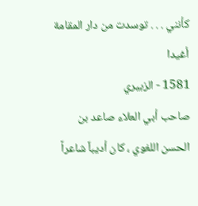كأنني . . . توسدت من دار المقامة أغيدا
1581 - الزبيري
صاحب أبي العلاء صاعد بن الحسن اللغوي ، كان أديباً شاعراً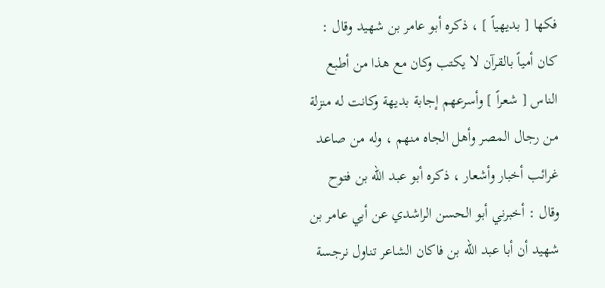فكها [ بديهياً ] ، ذكره أبو عامر بن شهيد وقال : كان أمياً بالقرآن لا يكتب وكان مع هذا من أطبع الناس [ شعراً ] وأسرعهم إجابة بديهة وكانت له منزلة من رجال المصر وأهل الجاه منهم ، وله من صاعد غرائب أخبار وأشعار ، ذكره أبو عبد الله بن فتوح وقال : أخبرني أبو الحسن الراشدي عن أبي عامر بن شهيد أن أبا عبد الله بن فاكان الشاعر تناول نرجسة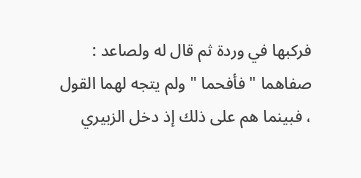فركبها في وردة ثم قال له ولصاعد : صفاهما " فأفحما " ولم يتجه لهما القول ، فبينما هم على ذلك إذ دخل الزبيري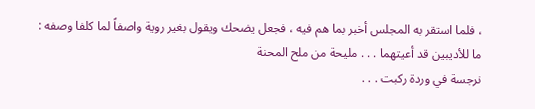، فلما استقر به المجلس أخبر بما هم فيه ، فجعل يضحك ويقول بغير روية واصفاً لما كلفا وصفه :
ما للأديبين قد أعيتهما . . . مليحة من ملح المحنة
نرجسة في وردة ركبت . . .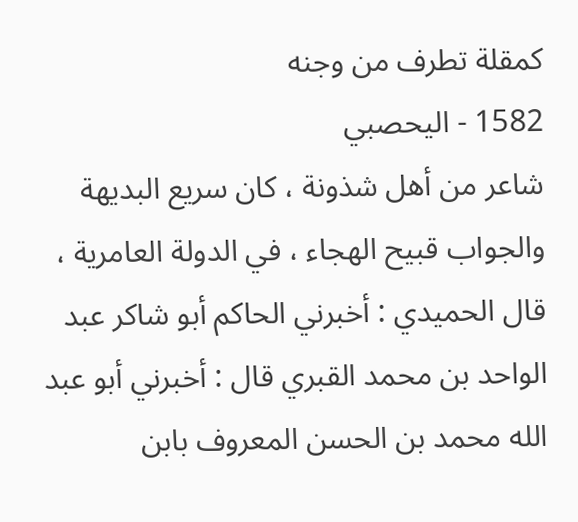كمقلة تطرف من وجنه
1582 - اليحصبي
شاعر من أهل شذونة ، كان سريع البديهة والجواب قبيح الهجاء ، في الدولة العامرية ، قال الحميدي : أخبرني الحاكم أبو شاكر عبد الواحد بن محمد القبري قال : أخبرني أبو عبد الله محمد بن الحسن المعروف بابن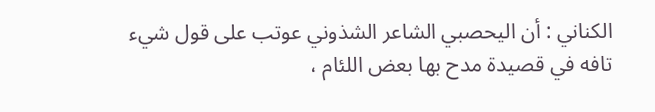الكناني : أن اليحصبي الشاعر الشذوني عوتب على قول شيء تافه في قصيدة مدح بها بعض اللئام ،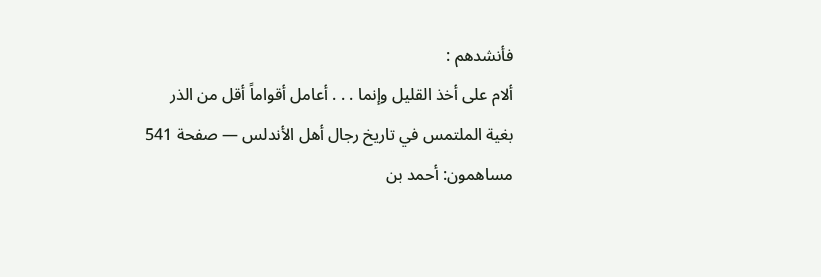فأنشدهم :
ألام على أخذ القليل وإنما . . . أعامل أقواماً أقل من الذر
بغية الملتمس في تاريخ رجال أهل الأندلس — صفحة 541
مساهمون: أحمد بن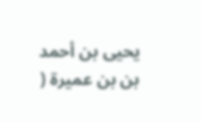يحيى بن أحمد بن بن عميرة (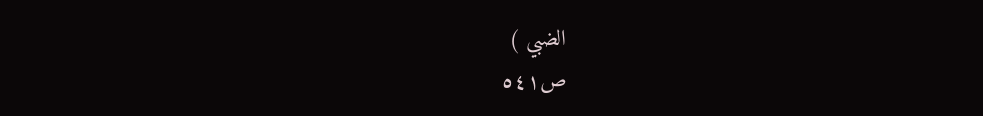الضبي )
ص٥٤١